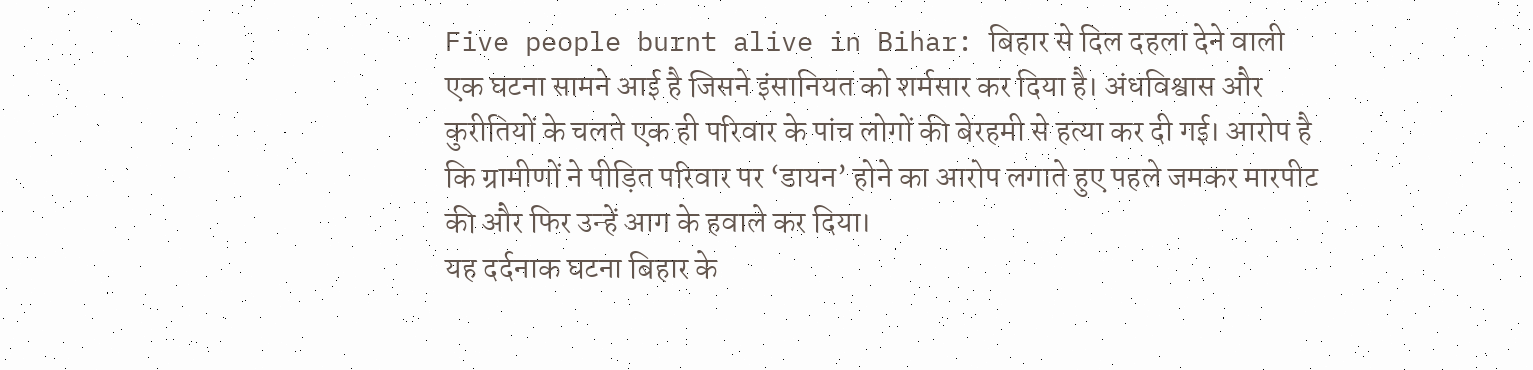Five people burnt alive in Bihar: बिहार से दिल दहला देने वाली एक घटना सामने आई है जिसने इंसानियत को शर्मसार कर दिया है। अंधविश्वास और कुरीतियों के चलते एक ही परिवार के पांच लोगों की बेरहमी से हत्या कर दी गई। आरोप है कि ग्रामीणों ने पीड़ित परिवार पर ‘डायन’ होने का आरोप लगाते हुए पहले जमकर मारपीट की और फिर उन्हें आग के हवाले कर दिया।
यह दर्दनाक घटना बिहार के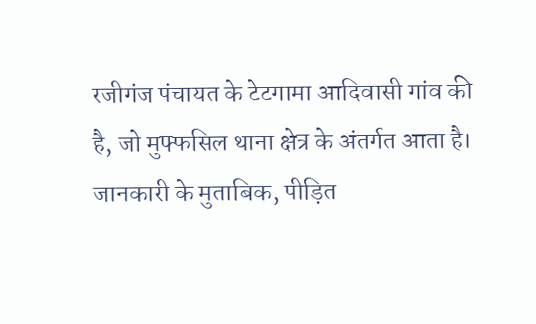रजीगंज पंचायत के टेटगामा आदिवासी गांव की है, जो मुफ्फसिल थाना क्षेत्र के अंतर्गत आता है। जानकारी के मुताबिक, पीड़ित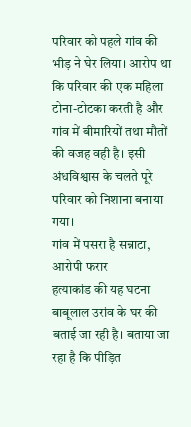परिवार को पहले गांव की भीड़ ने घेर लिया। आरोप था कि परिवार की एक महिला टोना-टोटका करती है और गांव में बीमारियों तथा मौतों की वजह वही है। इसी अंधविश्वास के चलते पूरे परिवार को निशाना बनाया गया।
गांव में पसरा है सन्नाटा, आरोपी फरार
हत्याकांड की यह घटना बाबूलाल उरांव के घर की बताई जा रही है। बताया जा रहा है कि पीड़ित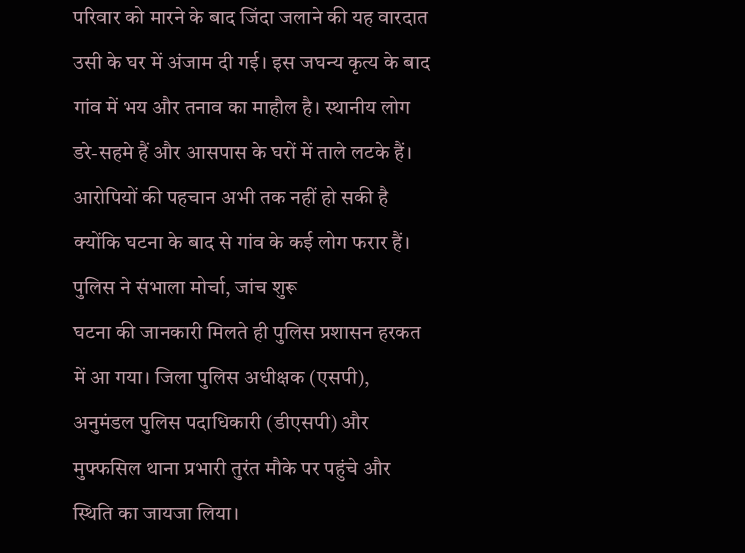परिवार को मारने के बाद जिंदा जलाने की यह वारदात उसी के घर में अंजाम दी गई। इस जघन्य कृत्य के बाद गांव में भय और तनाव का माहौल है। स्थानीय लोग डरे-सहमे हैं और आसपास के घरों में ताले लटके हैं। आरोपियों की पहचान अभी तक नहीं हो सकी है क्योंकि घटना के बाद से गांव के कई लोग फरार हैं।
पुलिस ने संभाला मोर्चा, जांच शुरू
घटना की जानकारी मिलते ही पुलिस प्रशासन हरकत में आ गया। जिला पुलिस अधीक्षक (एसपी), अनुमंडल पुलिस पदाधिकारी (डीएसपी) और मुफ्फसिल थाना प्रभारी तुरंत मौके पर पहुंचे और स्थिति का जायजा लिया।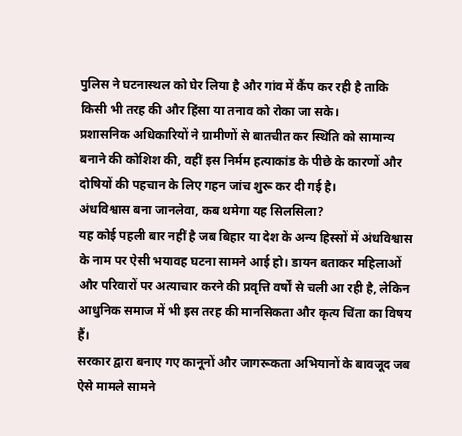पुलिस ने घटनास्थल को घेर लिया है और गांव में कैंप कर रही है ताकि किसी भी तरह की और हिंसा या तनाव को रोका जा सके।
प्रशासनिक अधिकारियों ने ग्रामीणों से बातचीत कर स्थिति को सामान्य बनाने की कोशिश की, वहीं इस निर्मम हत्याकांड के पीछे के कारणों और दोषियों की पहचान के लिए गहन जांच शुरू कर दी गई है।
अंधविश्वास बना जानलेवा, कब थमेगा यह सिलसिला?
यह कोई पहली बार नहीं है जब बिहार या देश के अन्य हिस्सों में अंधविश्वास के नाम पर ऐसी भयावह घटना सामने आई हो। डायन बताकर महिलाओं और परिवारों पर अत्याचार करने की प्रवृत्ति वर्षों से चली आ रही है, लेकिन आधुनिक समाज में भी इस तरह की मानसिकता और कृत्य चिंता का विषय हैं।
सरकार द्वारा बनाए गए कानूनों और जागरूकता अभियानों के बावजूद जब ऐसे मामले सामने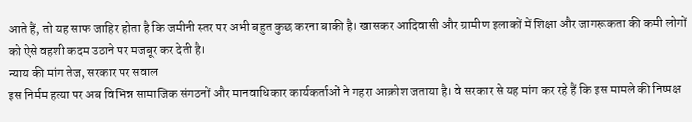आते हैं, तो यह साफ जाहिर होता है कि जमीनी स्तर पर अभी बहुत कुछ करना बाकी है। खासकर आदिवासी और ग्रामीण इलाकों में शिक्षा और जागरूकता की कमी लोगों को ऐसे वहशी कदम उठाने पर मजबूर कर देती है।
न्याय की मांग तेज, सरकार पर सवाल
इस निर्मम हत्या पर अब विभिन्न सामाजिक संगठनों और मानवाधिकार कार्यकर्ताओं ने गहरा आक्रोश जताया है। वे सरकार से यह मांग कर रहे हैं कि इस मामले की निष्पक्ष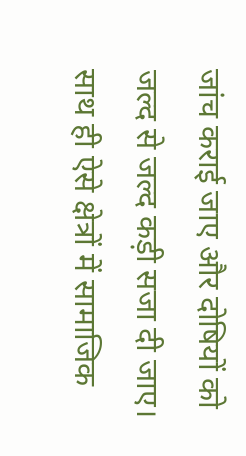जांच कराई जाए और दोषियों को जल्द से जल्द कड़ी सजा दी जाए। साथ ही ऐसे क्षेत्रों में सामाजिक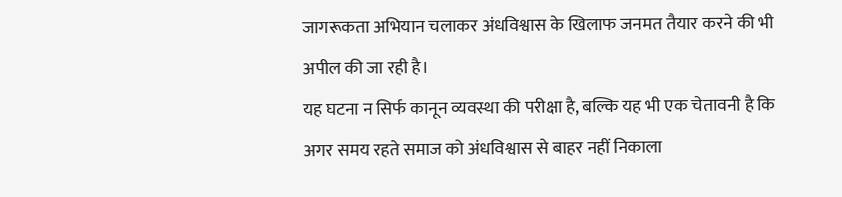जागरूकता अभियान चलाकर अंधविश्वास के खिलाफ जनमत तैयार करने की भी अपील की जा रही है।
यह घटना न सिर्फ कानून व्यवस्था की परीक्षा है, बल्कि यह भी एक चेतावनी है कि अगर समय रहते समाज को अंधविश्वास से बाहर नहीं निकाला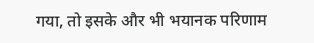गया, तो इसके और भी भयानक परिणाम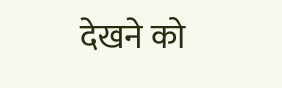देखने को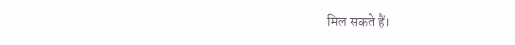मिल सकते हैं।